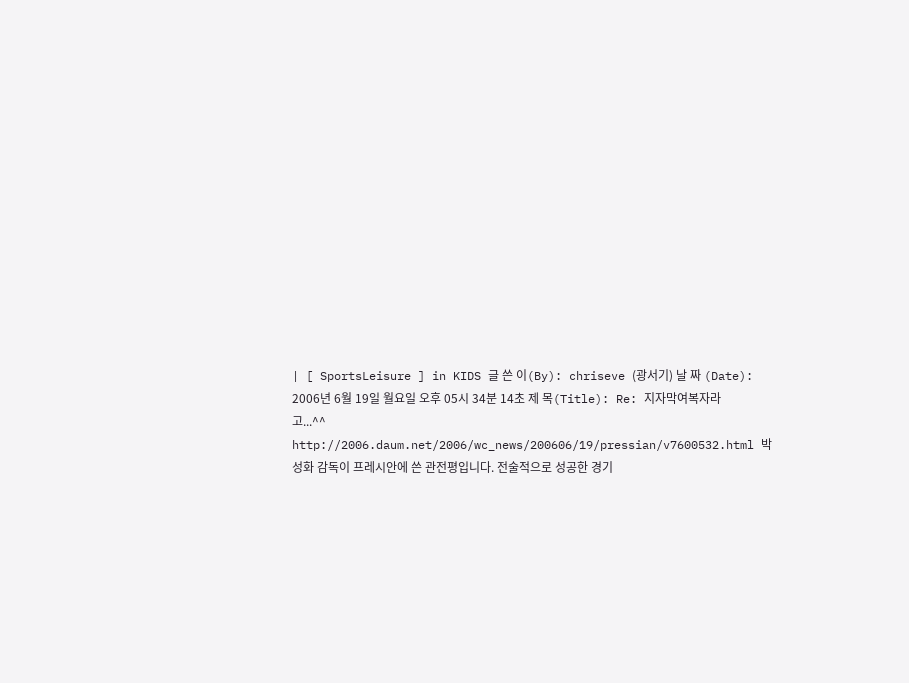| [ SportsLeisure ] in KIDS 글 쓴 이(By): chriseve (광서기) 날 짜 (Date): 2006년 6월 19일 월요일 오후 05시 34분 14초 제 목(Title): Re: 지자막여복자라고...^^ http://2006.daum.net/2006/wc_news/200606/19/pressian/v7600532.html 박성화 감독이 프레시안에 쓴 관전평입니다. 전술적으로 성공한 경기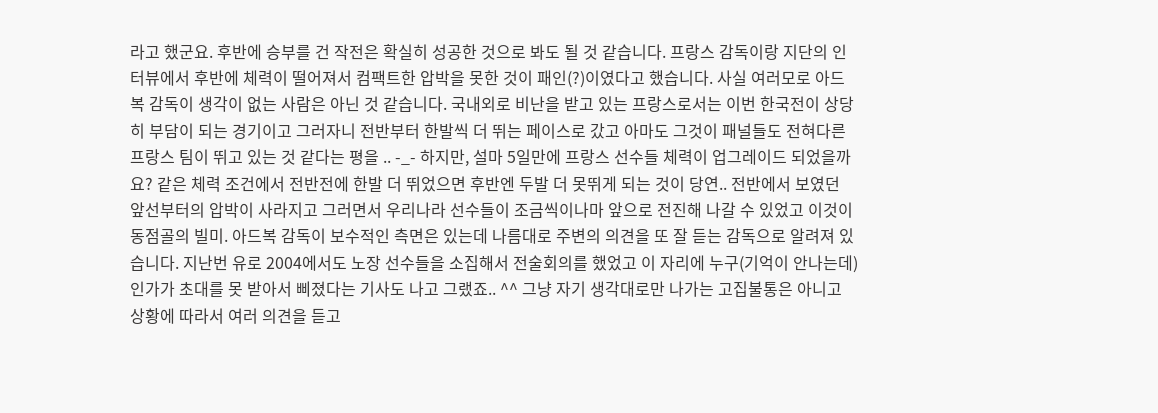라고 했군요. 후반에 승부를 건 작전은 확실히 성공한 것으로 봐도 될 것 같습니다. 프랑스 감독이랑 지단의 인터뷰에서 후반에 체력이 떨어져서 컴팩트한 압박을 못한 것이 패인(?)이였다고 했습니다. 사실 여러모로 아드복 감독이 생각이 없는 사람은 아닌 것 같습니다. 국내외로 비난을 받고 있는 프랑스로서는 이번 한국전이 상당히 부담이 되는 경기이고 그러자니 전반부터 한발씩 더 뛰는 페이스로 갔고 아마도 그것이 패널들도 전혀다른 프랑스 팀이 뛰고 있는 것 같다는 평을 .. -_- 하지만, 설마 5일만에 프랑스 선수들 체력이 업그레이드 되었을까요? 같은 체력 조건에서 전반전에 한발 더 뛰었으면 후반엔 두발 더 못뛰게 되는 것이 당연.. 전반에서 보였던 앞선부터의 압박이 사라지고 그러면서 우리나라 선수들이 조금씩이나마 앞으로 전진해 나갈 수 있었고 이것이 동점골의 빌미. 아드복 감독이 보수적인 측면은 있는데 나름대로 주변의 의견을 또 잘 듣는 감독으로 알려져 있습니다. 지난번 유로 2004에서도 노장 선수들을 소집해서 전술회의를 했었고 이 자리에 누구(기억이 안나는데)인가가 초대를 못 받아서 삐졌다는 기사도 나고 그랬죠.. ^^ 그냥 자기 생각대로만 나가는 고집불통은 아니고 상황에 따라서 여러 의견을 듣고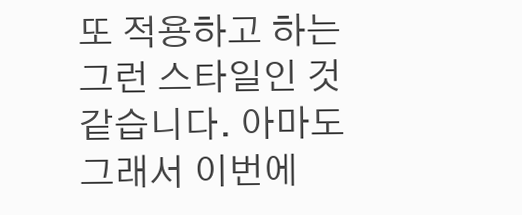또 적용하고 하는 그런 스타일인 것 같습니다. 아마도 그래서 이번에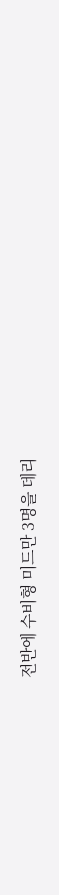전반에 수비형 미드만 3명을 데리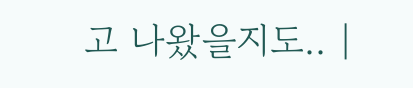고 나왔을지도.. |